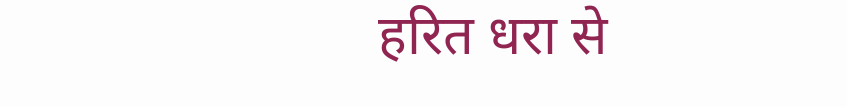हरित धरा से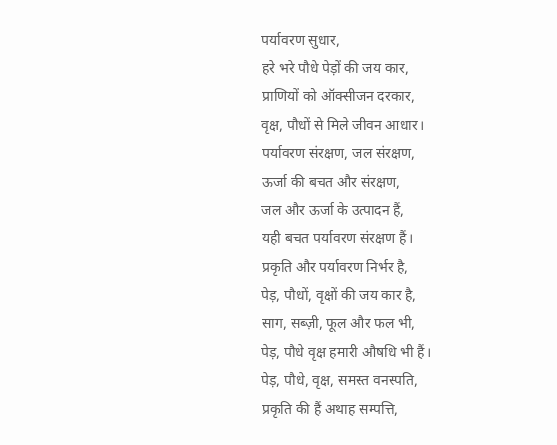पर्यावरण सुधार,
हरे भरे पौधे पेड़ों की जय कार,
प्राणियों को ऑक्सीजन दरकार,
वृक्ष, पौधों से मिले जीवन आधार।
पर्यावरण संरक्षण, जल संरक्षण,
ऊर्जा की बचत और संरक्षण,
जल और ऊर्जा के उत्पादन हैं,
यही बचत पर्यावरण संरक्षण हैं।
प्रकृति और पर्यावरण निर्भर है,
पेड़, पौधों, वृक्षों की जय कार है,
साग, सब्ज़ी, फूल और फल भी,
पेड़, पौधे वृक्ष हमारी औषधि भी हैं।
पेड़, पौधे, वृक्ष, समस्त वनस्पति,
प्रकृति की हैं अथाह सम्पत्ति,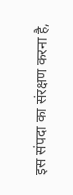इस संपदा का संरक्षण करना है,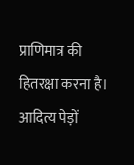प्राणिमात्र की हितरक्षा करना है।
आदित्य पेड़ों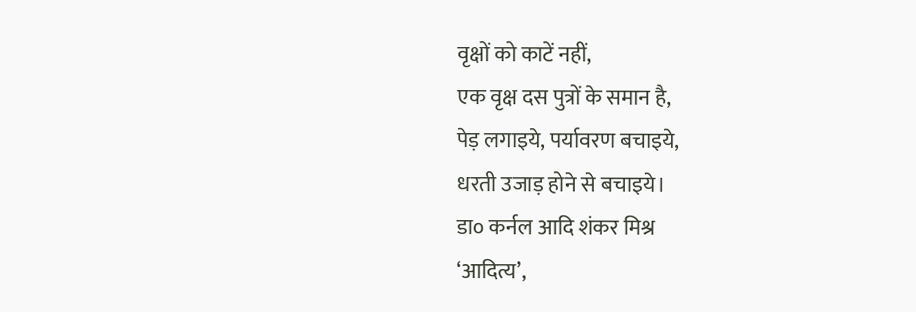वृक्षों को काटें नहीं,
एक वृक्ष दस पुत्रों के समान है,
पेड़ लगाइये, पर्यावरण बचाइये,
धरती उजाड़ होने से बचाइये।
डा० कर्नल आदि शंकर मिश्र
‘आदित्य’,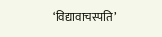‘विद्यावाचस्पति’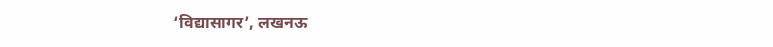‘विद्यासागर’, लखनऊ